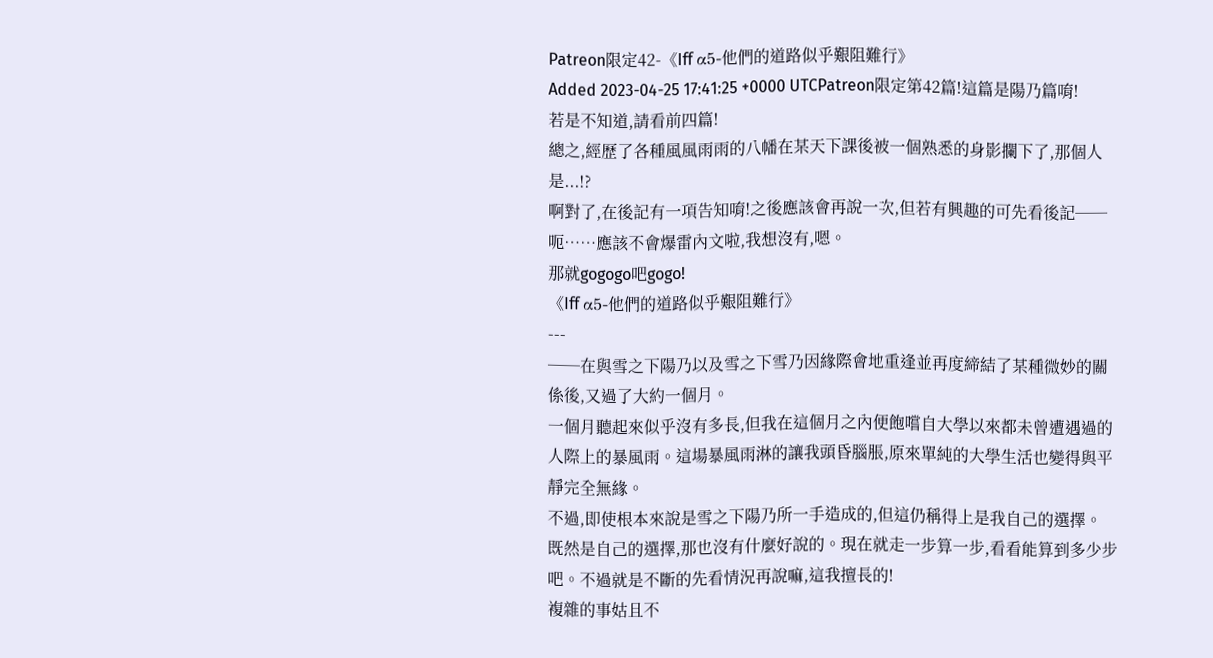Patreon限定42-《Iff α5-他們的道路似乎艱阻難行》
Added 2023-04-25 17:41:25 +0000 UTCPatreon限定第42篇!這篇是陽乃篇唷!
若是不知道,請看前四篇!
總之,經歷了各種風風雨雨的八幡在某天下課後被一個熟悉的身影攔下了,那個人是...!?
啊對了,在後記有一項告知唷!之後應該會再說一次,但若有興趣的可先看後記──呃……應該不會爆雷內文啦,我想沒有,嗯。
那就gogogo吧gogo!
《Iff α5-他們的道路似乎艱阻難行》
---
──在與雪之下陽乃以及雪之下雪乃因緣際會地重逢並再度締結了某種微妙的關係後,又過了大約一個月。
一個月聽起來似乎沒有多長,但我在這個月之內便飽嚐自大學以來都未曾遭遇過的人際上的暴風雨。這場暴風雨淋的讓我頭昏腦脹,原來單純的大學生活也變得與平靜完全無緣。
不過,即使根本來說是雪之下陽乃所一手造成的,但這仍稱得上是我自己的選擇。
既然是自己的選擇,那也沒有什麼好說的。現在就走一步算一步,看看能算到多少步吧。不過就是不斷的先看情況再說嘛,這我擅長的!
複雜的事姑且不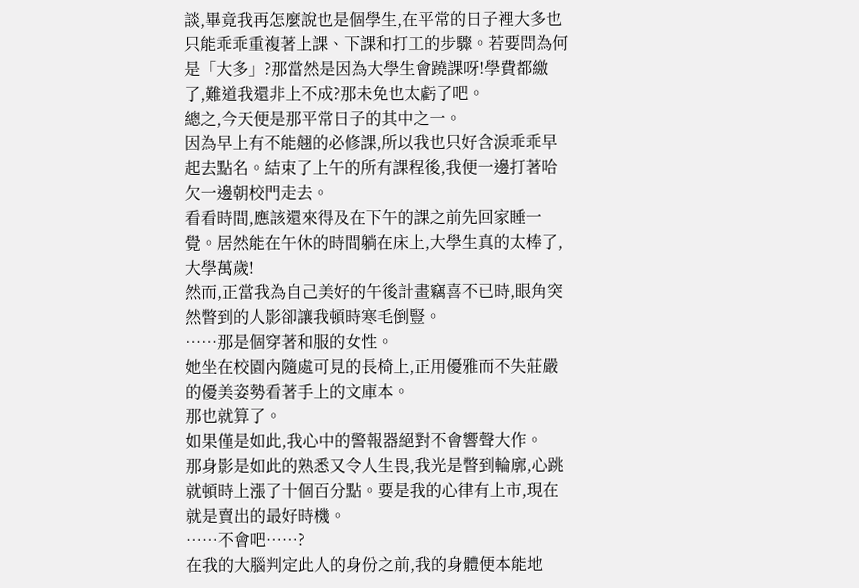談,畢竟我再怎麼說也是個學生,在平常的日子裡大多也只能乖乖重複著上課、下課和打工的步驟。若要問為何是「大多」?那當然是因為大學生會蹺課呀!學費都繳了,難道我還非上不成?那未免也太虧了吧。
總之,今天便是那平常日子的其中之一。
因為早上有不能翹的必修課,所以我也只好含淚乖乖早起去點名。結束了上午的所有課程後,我便一邊打著哈欠一邊朝校門走去。
看看時間,應該還來得及在下午的課之前先回家睡一覺。居然能在午休的時間躺在床上,大學生真的太棒了,大學萬歲!
然而,正當我為自己美好的午後計畫竊喜不已時,眼角突然瞥到的人影卻讓我頓時寒毛倒豎。
……那是個穿著和服的女性。
她坐在校園內隨處可見的長椅上,正用優雅而不失莊嚴的優美姿勢看著手上的文庫本。
那也就算了。
如果僅是如此,我心中的警報器絕對不會響聲大作。
那身影是如此的熟悉又令人生畏,我光是瞥到輪廓,心跳就頓時上漲了十個百分點。要是我的心律有上市,現在就是賣出的最好時機。
……不會吧……?
在我的大腦判定此人的身份之前,我的身體便本能地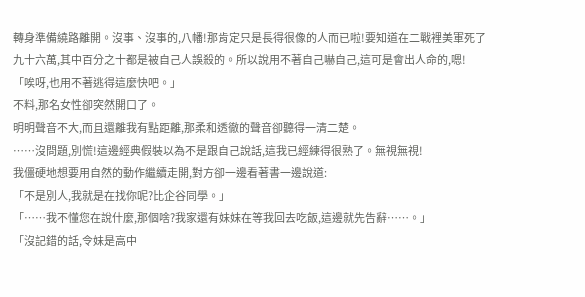轉身準備繞路離開。沒事、沒事的,八幡!那肯定只是長得很像的人而已啦!要知道在二戰裡美軍死了九十六萬,其中百分之十都是被自己人誤殺的。所以說用不著自己嚇自己,這可是會出人命的,嗯!
「唉呀,也用不著逃得這麼快吧。」
不料,那名女性卻突然開口了。
明明聲音不大,而且還離我有點距離,那柔和透徹的聲音卻聽得一清二楚。
……沒問題,別慌!這邊經典假裝以為不是跟自己說話,這我已經練得很熟了。無視無視!
我僵硬地想要用自然的動作繼續走開,對方卻一邊看著書一邊說道:
「不是別人,我就是在找你呢?比企谷同學。」
「……我不懂您在說什麼,那個啥?我家還有妹妹在等我回去吃飯,這邊就先告辭……。」
「沒記錯的話,令妹是高中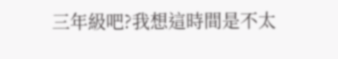三年級吧?我想這時間是不太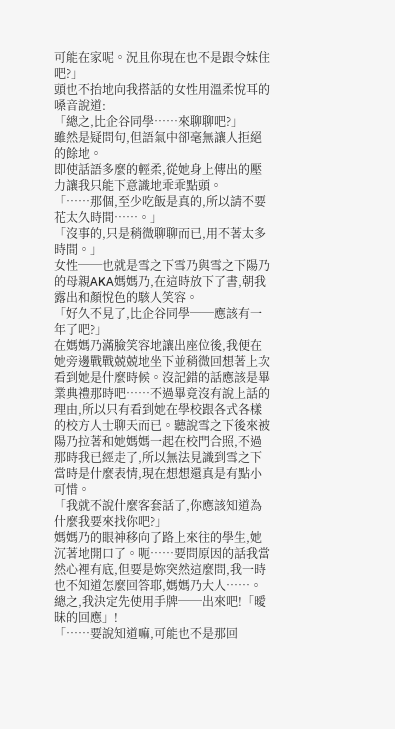可能在家呢。況且你現在也不是跟令妹住吧?」
頭也不抬地向我搭話的女性用溫柔悅耳的嗓音說道:
「總之,比企谷同學……來聊聊吧?」
雖然是疑問句,但語氣中卻毫無讓人拒絕的餘地。
即使話語多麼的輕柔,從她身上傳出的壓力讓我只能下意識地乖乖點頭。
「……那個,至少吃飯是真的,所以請不要花太久時間……。」
「沒事的,只是稍微聊聊而已,用不著太多時間。」
女性──也就是雪之下雪乃與雪之下陽乃的母親AKA媽媽乃,在這時放下了書,朝我露出和顏悅色的駭人笑容。
「好久不見了,比企谷同學──應該有一年了吧?」
在媽媽乃滿臉笑容地讓出座位後,我便在她旁邊戰戰兢兢地坐下並稍微回想著上次看到她是什麼時候。沒記錯的話應該是畢業典禮那時吧……不過畢竟沒有說上話的理由,所以只有看到她在學校跟各式各樣的校方人士聊天而已。聽說雪之下後來被陽乃拉著和她媽媽一起在校門合照,不過那時我已經走了,所以無法見識到雪之下當時是什麼表情,現在想想還真是有點小可惜。
「我就不說什麼客套話了,你應該知道為什麼我要來找你吧?」
媽媽乃的眼神移向了路上來往的學生,她沉著地開口了。呃……要問原因的話我當然心裡有底,但要是妳突然這麼問,我一時也不知道怎麼回答耶,媽媽乃大人……。
總之,我決定先使用手牌──出來吧!「曖昧的回應」!
「……要說知道嘛,可能也不是那回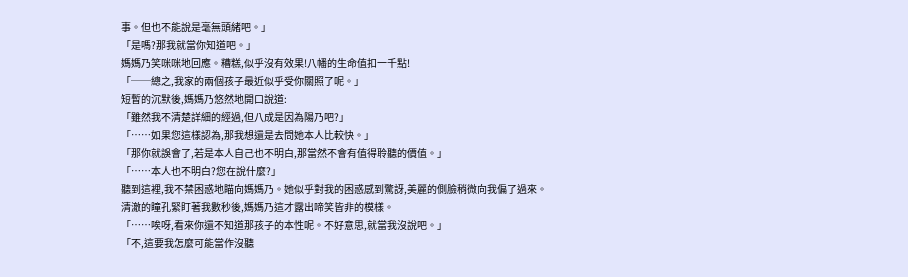事。但也不能說是毫無頭緒吧。」
「是嗎?那我就當你知道吧。」
媽媽乃笑咪咪地回應。糟糕,似乎沒有效果!八幡的生命值扣一千點!
「──總之,我家的兩個孩子最近似乎受你關照了呢。」
短暫的沉默後,媽媽乃悠然地開口說道:
「雖然我不清楚詳細的經過,但八成是因為陽乃吧?」
「……如果您這樣認為,那我想還是去問她本人比較快。」
「那你就誤會了,若是本人自己也不明白,那當然不會有值得聆聽的價值。」
「……本人也不明白?您在說什麼?」
聽到這裡,我不禁困惑地瞄向媽媽乃。她似乎對我的困惑感到驚訝,美麗的側臉稍微向我偏了過來。
清澈的瞳孔緊盯著我數秒後,媽媽乃這才露出啼笑皆非的模樣。
「……唉呀,看來你還不知道那孩子的本性呢。不好意思,就當我沒說吧。」
「不,這要我怎麼可能當作沒聽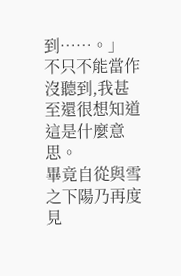到……。」
不只不能當作沒聽到,我甚至還很想知道這是什麼意思。
畢竟自從與雪之下陽乃再度見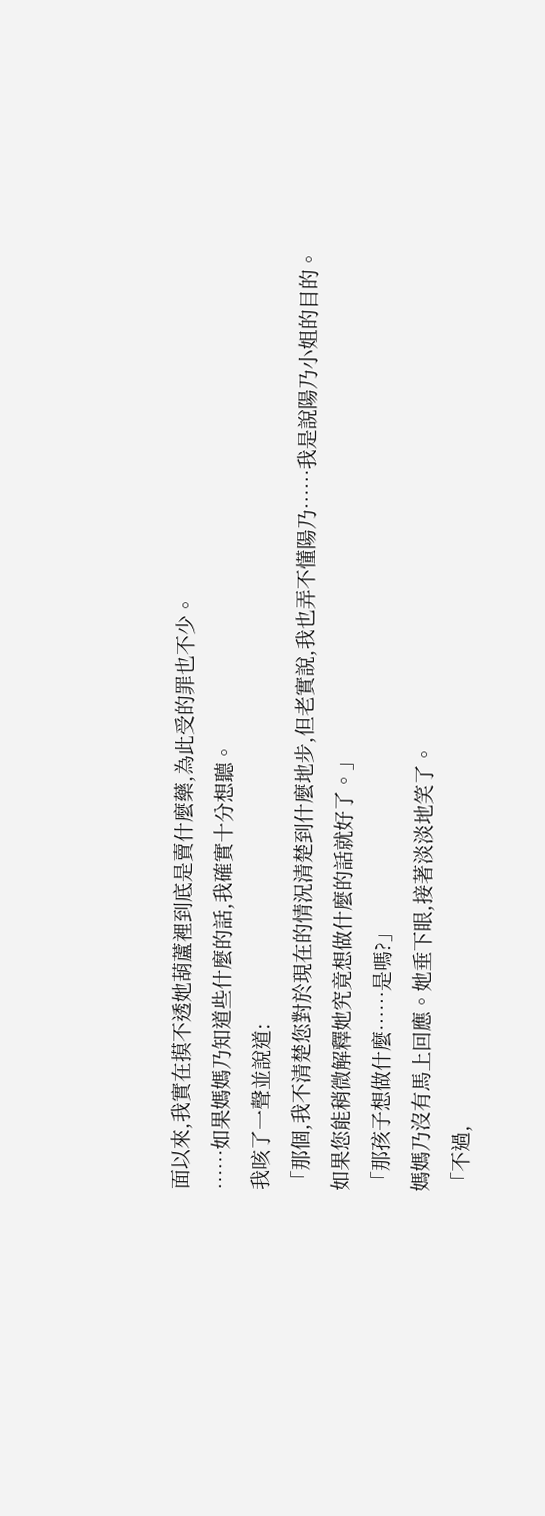面以來,我實在摸不透她葫蘆裡到底是賣什麼藥,為此受的罪也不少。
……如果媽媽乃知道些什麼的話,我確實十分想聽。
我咳了一聲並說道:
「那個,我不清楚您對於現在的情況清楚到什麼地步,但老實說,我也弄不懂陽乃……我是說陽乃小姐的目的。如果您能稍微解釋她究竟想做什麼的話就好了。」
「那孩子想做什麼……是嗎?」
媽媽乃沒有馬上回應。她垂下眼,接著淡淡地笑了。
「不過,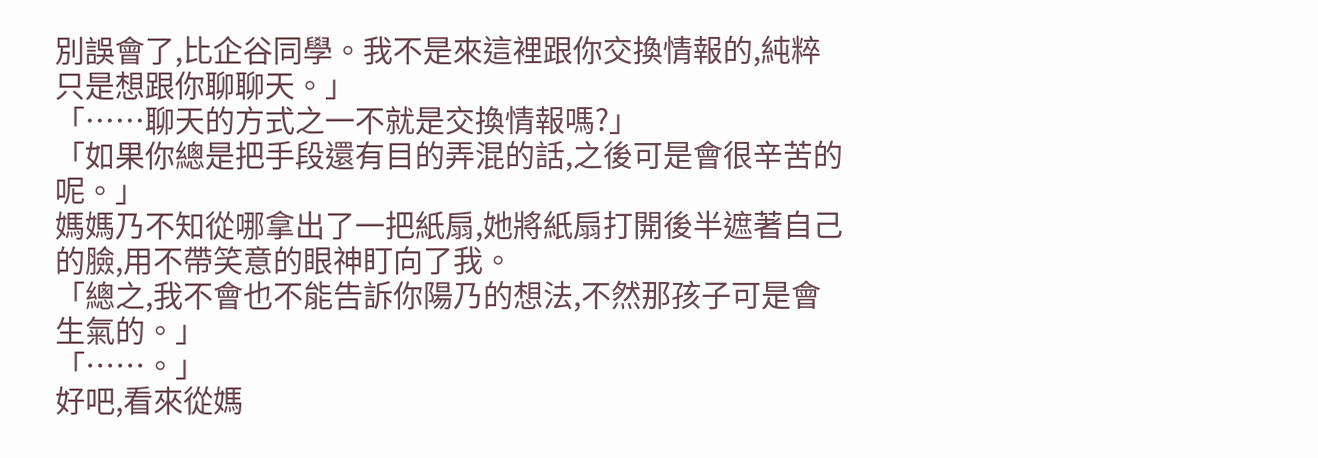別誤會了,比企谷同學。我不是來這裡跟你交換情報的,純粹只是想跟你聊聊天。」
「……聊天的方式之一不就是交換情報嗎?」
「如果你總是把手段還有目的弄混的話,之後可是會很辛苦的呢。」
媽媽乃不知從哪拿出了一把紙扇,她將紙扇打開後半遮著自己的臉,用不帶笑意的眼神盯向了我。
「總之,我不會也不能告訴你陽乃的想法,不然那孩子可是會生氣的。」
「……。」
好吧,看來從媽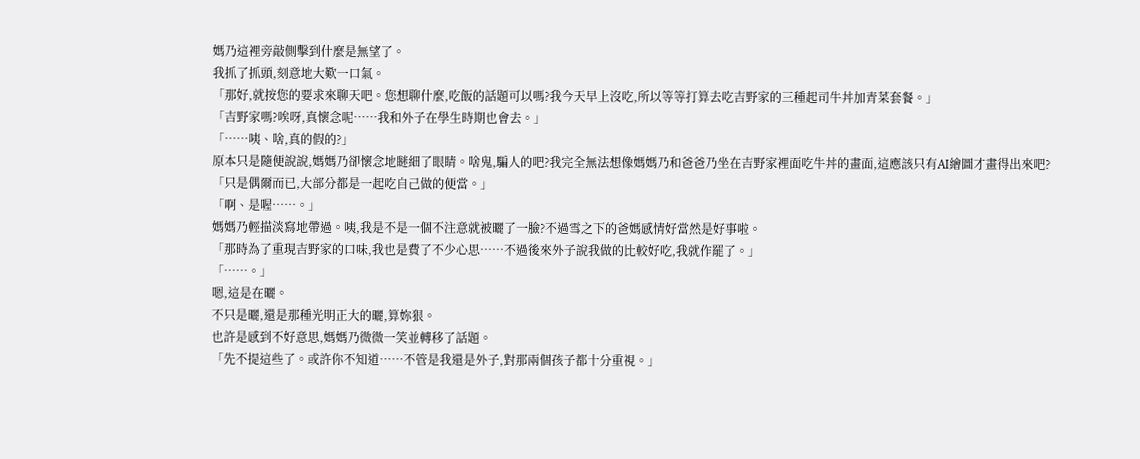媽乃這裡旁敲側擊到什麼是無望了。
我抓了抓頭,刻意地大歎一口氣。
「那好,就按您的要求來聊天吧。您想聊什麼,吃飯的話題可以嗎?我今天早上沒吃,所以等等打算去吃吉野家的三種起司牛丼加青菜套餐。」
「吉野家嗎?唉呀,真懷念呢……我和外子在學生時期也會去。」
「……咦、啥,真的假的?」
原本只是隨便說說,媽媽乃卻懷念地瞇細了眼睛。啥鬼,騙人的吧?我完全無法想像媽媽乃和爸爸乃坐在吉野家裡面吃牛丼的畫面,這應該只有AI繪圖才畫得出來吧?
「只是偶爾而已,大部分都是一起吃自己做的便當。」
「啊、是喔……。」
媽媽乃輕描淡寫地帶過。咦,我是不是一個不注意就被曬了一臉?不過雪之下的爸媽感情好當然是好事啦。
「那時為了重現吉野家的口味,我也是費了不少心思……不過後來外子說我做的比較好吃,我就作罷了。」
「……。」
嗯,這是在曬。
不只是曬,還是那種光明正大的曬,算妳狠。
也許是感到不好意思,媽媽乃微微一笑並轉移了話題。
「先不提這些了。或許你不知道……不管是我還是外子,對那兩個孩子都十分重視。」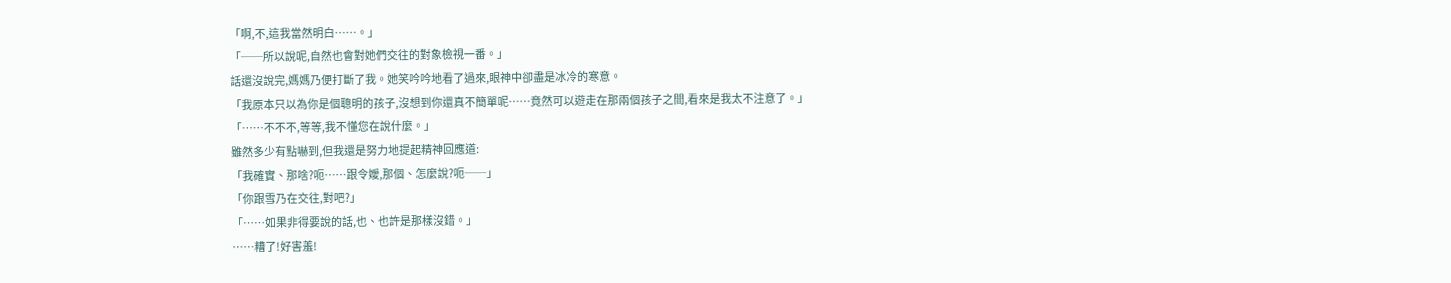「啊,不,這我當然明白……。」
「──所以說呢,自然也會對她們交往的對象檢視一番。」
話還沒說完,媽媽乃便打斷了我。她笑吟吟地看了過來,眼神中卻盡是冰冷的寒意。
「我原本只以為你是個聰明的孩子,沒想到你還真不簡單呢……竟然可以遊走在那兩個孩子之間,看來是我太不注意了。」
「……不不不,等等,我不懂您在說什麼。」
雖然多少有點嚇到,但我還是努力地提起精神回應道:
「我確實、那啥?呃……跟令嬡,那個、怎麼說?呃──」
「你跟雪乃在交往,對吧?」
「……如果非得要說的話,也、也許是那樣沒錯。」
……糟了!好害羞!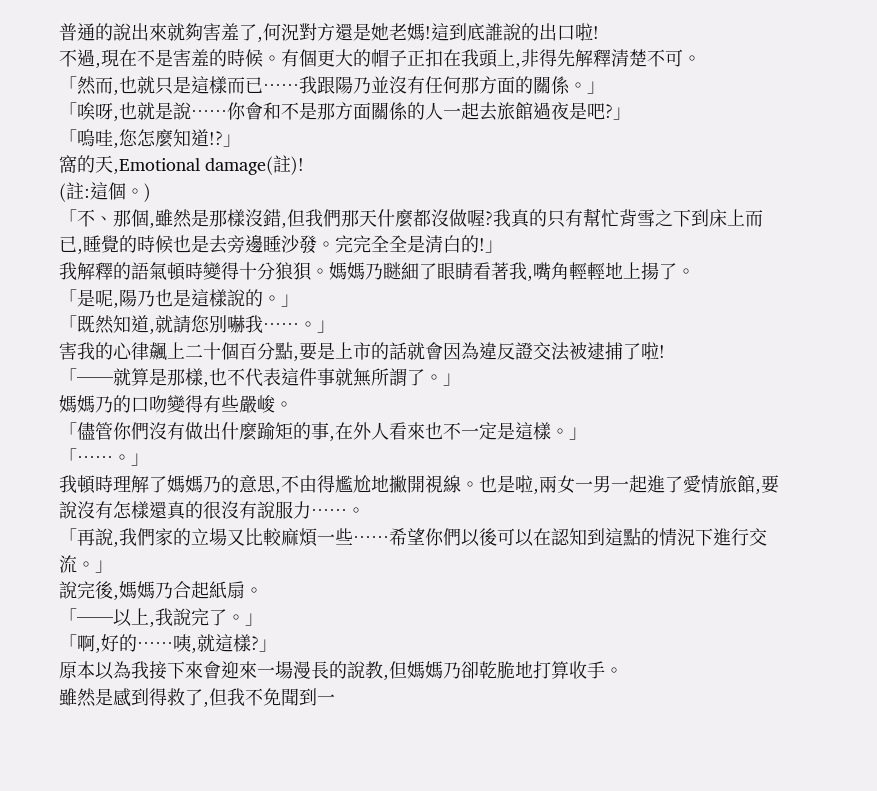普通的說出來就夠害羞了,何況對方還是她老媽!這到底誰說的出口啦!
不過,現在不是害羞的時候。有個更大的帽子正扣在我頭上,非得先解釋清楚不可。
「然而,也就只是這樣而已……我跟陽乃並沒有任何那方面的關係。」
「唉呀,也就是說……你會和不是那方面關係的人一起去旅館過夜是吧?」
「嗚哇,您怎麼知道!?」
窩的天,Emotional damage(註)!
(註:這個。)
「不、那個,雖然是那樣沒錯,但我們那天什麼都沒做喔?我真的只有幫忙背雪之下到床上而已,睡覺的時候也是去旁邊睡沙發。完完全全是清白的!」
我解釋的語氣頓時變得十分狼狽。媽媽乃瞇細了眼睛看著我,嘴角輕輕地上揚了。
「是呢,陽乃也是這樣說的。」
「既然知道,就請您別嚇我……。」
害我的心律飆上二十個百分點,要是上市的話就會因為違反證交法被逮捕了啦!
「──就算是那樣,也不代表這件事就無所謂了。」
媽媽乃的口吻變得有些嚴峻。
「儘管你們沒有做出什麼踰矩的事,在外人看來也不一定是這樣。」
「……。」
我頓時理解了媽媽乃的意思,不由得尷尬地撇開視線。也是啦,兩女一男一起進了愛情旅館,要說沒有怎樣還真的很沒有說服力……。
「再說,我們家的立場又比較麻煩一些……希望你們以後可以在認知到這點的情況下進行交流。」
說完後,媽媽乃合起紙扇。
「──以上,我說完了。」
「啊,好的……咦,就這樣?」
原本以為我接下來會迎來一場漫長的說教,但媽媽乃卻乾脆地打算收手。
雖然是感到得救了,但我不免聞到一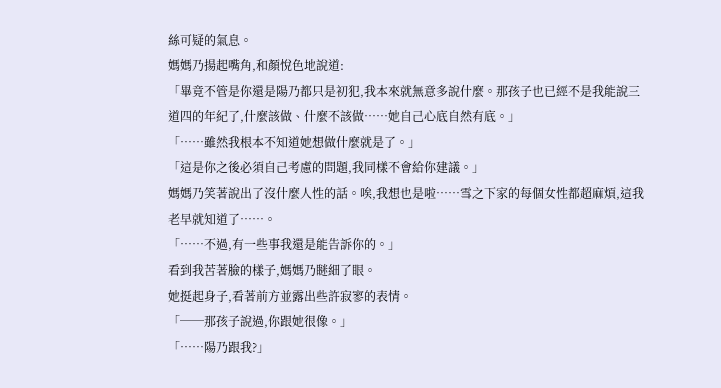絲可疑的氣息。
媽媽乃揚起嘴角,和顏悅色地說道:
「畢竟不管是你還是陽乃都只是初犯,我本來就無意多說什麼。那孩子也已經不是我能說三道四的年紀了,什麼該做、什麼不該做……她自己心底自然有底。」
「……雖然我根本不知道她想做什麼就是了。」
「這是你之後必須自己考慮的問題,我同樣不會給你建議。」
媽媽乃笑著說出了沒什麼人性的話。唉,我想也是啦……雪之下家的每個女性都超麻煩,這我老早就知道了……。
「……不過,有一些事我還是能告訴你的。」
看到我苦著臉的樣子,媽媽乃瞇細了眼。
她挺起身子,看著前方並露出些許寂寥的表情。
「──那孩子說過,你跟她很像。」
「……陽乃跟我?」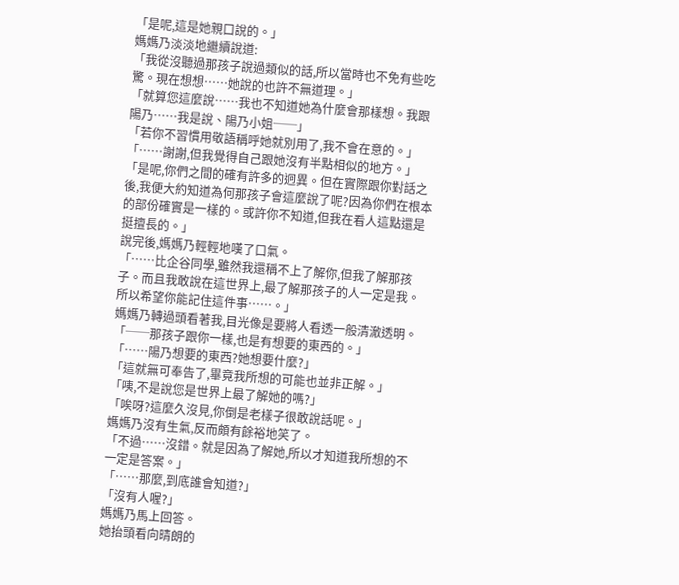「是呢,這是她親口說的。」
媽媽乃淡淡地繼續說道:
「我從沒聽過那孩子說過類似的話,所以當時也不免有些吃驚。現在想想……她說的也許不無道理。」
「就算您這麼說……我也不知道她為什麼會那樣想。我跟陽乃……我是說、陽乃小姐──」
「若你不習慣用敬語稱呼她就別用了,我不會在意的。」
「……謝謝,但我覺得自己跟她沒有半點相似的地方。」
「是呢,你們之間的確有許多的迥異。但在實際跟你對話之後,我便大約知道為何那孩子會這麼說了呢?因為你們在根本的部份確實是一樣的。或許你不知道,但我在看人這點還是挺擅長的。」
說完後,媽媽乃輕輕地嘆了口氣。
「……比企谷同學,雖然我還稱不上了解你,但我了解那孩子。而且我敢說在這世界上,最了解那孩子的人一定是我。所以希望你能記住這件事……。」
媽媽乃轉過頭看著我,目光像是要將人看透一般清澈透明。
「──那孩子跟你一樣,也是有想要的東西的。」
「……陽乃想要的東西?她想要什麼?」
「這就無可奉告了,畢竟我所想的可能也並非正解。」
「咦,不是說您是世界上最了解她的嗎?」
「唉呀?這麼久沒見,你倒是老樣子很敢說話呢。」
媽媽乃沒有生氣,反而頗有餘裕地笑了。
「不過……沒錯。就是因為了解她,所以才知道我所想的不一定是答案。」
「……那麼,到底誰會知道?」
「沒有人喔?」
媽媽乃馬上回答。
她抬頭看向晴朗的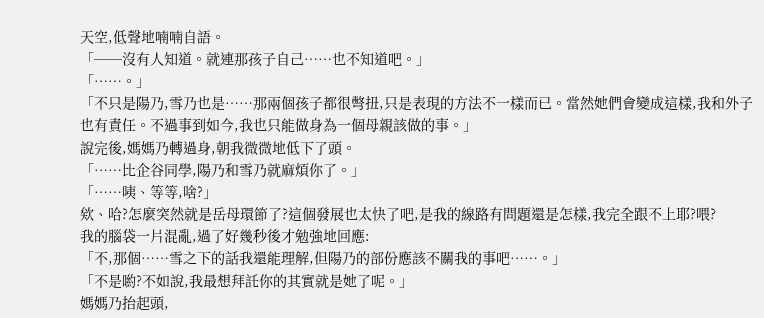天空,低聲地喃喃自語。
「──沒有人知道。就連那孩子自己……也不知道吧。」
「……。」
「不只是陽乃,雪乃也是……那兩個孩子都很彆扭,只是表現的方法不一樣而已。當然她們會變成這樣,我和外子也有責任。不過事到如今,我也只能做身為一個母親該做的事。」
說完後,媽媽乃轉過身,朝我微微地低下了頭。
「……比企谷同學,陽乃和雪乃就麻煩你了。」
「……咦、等等,啥?」
欸、哈?怎麼突然就是岳母環節了?這個發展也太快了吧,是我的線路有問題還是怎樣,我完全跟不上耶?喂?
我的腦袋一片混亂,過了好幾秒後才勉強地回應:
「不,那個……雪之下的話我還能理解,但陽乃的部份應該不關我的事吧……。」
「不是喲?不如說,我最想拜託你的其實就是她了呢。」
媽媽乃抬起頭,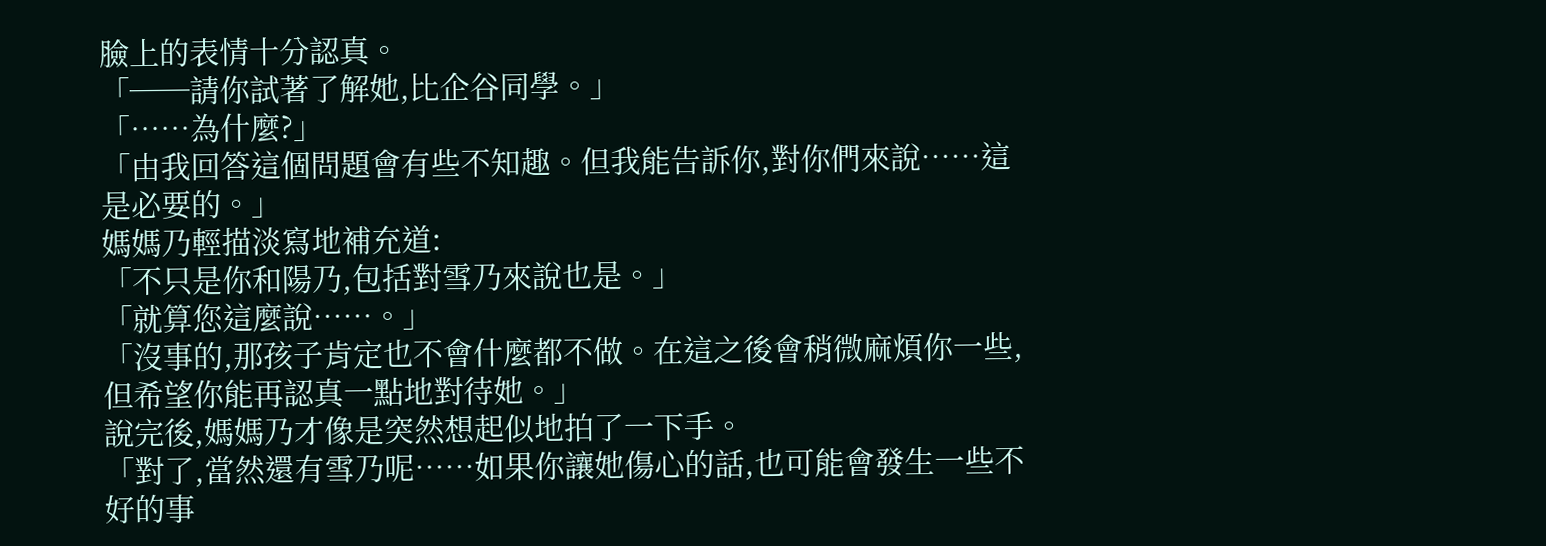臉上的表情十分認真。
「──請你試著了解她,比企谷同學。」
「……為什麼?」
「由我回答這個問題會有些不知趣。但我能告訴你,對你們來說……這是必要的。」
媽媽乃輕描淡寫地補充道:
「不只是你和陽乃,包括對雪乃來說也是。」
「就算您這麼說……。」
「沒事的,那孩子肯定也不會什麼都不做。在這之後會稍微麻煩你一些,但希望你能再認真一點地對待她。」
說完後,媽媽乃才像是突然想起似地拍了一下手。
「對了,當然還有雪乃呢……如果你讓她傷心的話,也可能會發生一些不好的事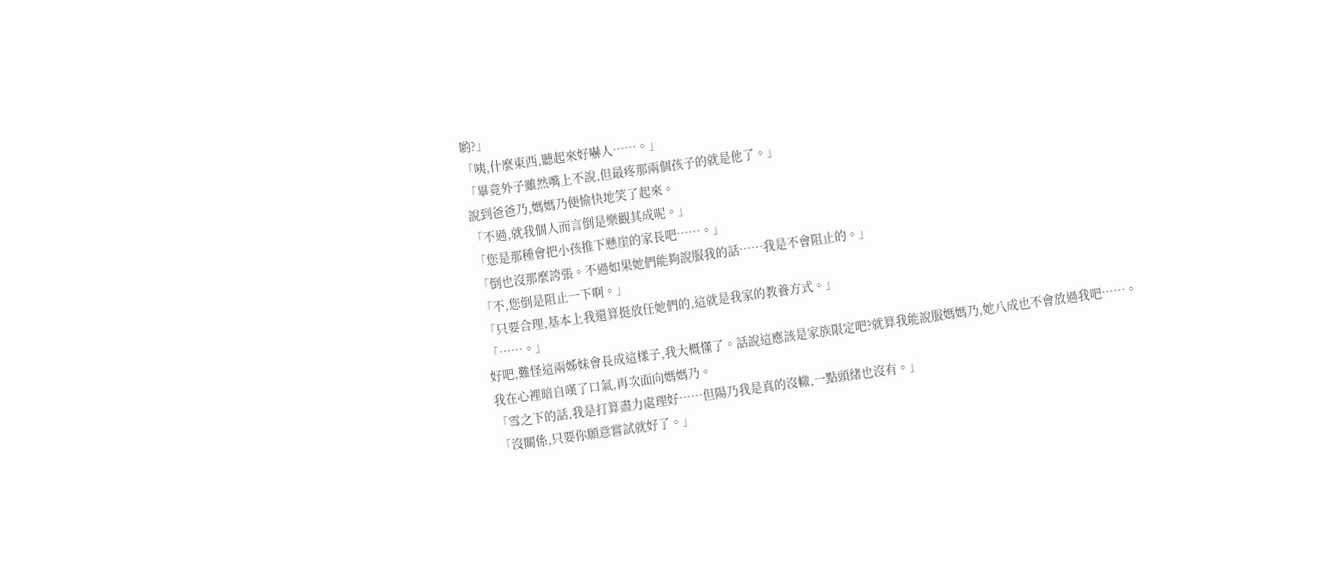喲?」
「咦,什麼東西,聽起來好嚇人……。」
「畢竟外子雖然嘴上不說,但最疼那兩個孩子的就是他了。」
說到爸爸乃,媽媽乃便愉快地笑了起來。
「不過,就我個人而言倒是樂觀其成呢。」
「您是那種會把小孩推下懸崖的家長吧……。」
「倒也沒那麼誇張。不過如果她們能夠說服我的話……我是不會阻止的。」
「不,您倒是阻止一下啊。」
「只要合理,基本上我還算挺放任她們的,這就是我家的教養方式。」
「……。」
好吧,難怪這兩姊妹會長成這樣子,我大概懂了。話說這應該是家族限定吧?就算我能說服媽媽乃,她八成也不會放過我吧……。
我在心裡暗自嘆了口氣,再次面向媽媽乃。
「雪之下的話,我是打算盡力處理好……但陽乃我是真的沒轍,一點頭緒也沒有。」
「沒關係,只要你願意嘗試就好了。」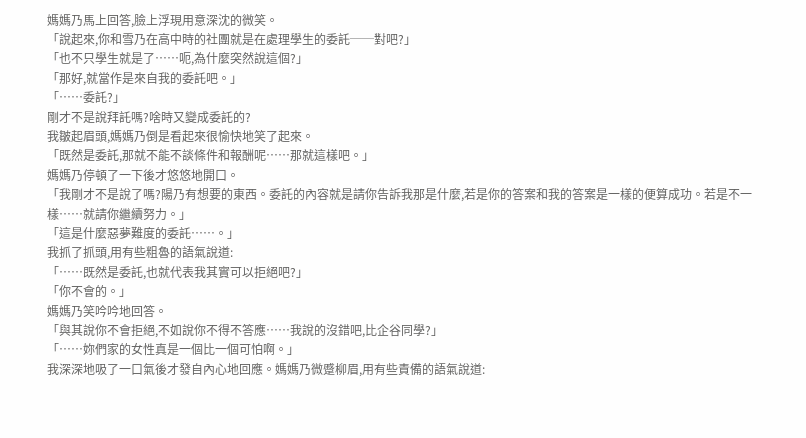媽媽乃馬上回答,臉上浮現用意深沈的微笑。
「說起來,你和雪乃在高中時的社團就是在處理學生的委託──對吧?」
「也不只學生就是了……呃,為什麼突然說這個?」
「那好,就當作是來自我的委託吧。」
「……委託?」
剛才不是說拜託嗎?啥時又變成委託的?
我皺起眉頭,媽媽乃倒是看起來很愉快地笑了起來。
「既然是委託,那就不能不談條件和報酬呢……那就這樣吧。」
媽媽乃停頓了一下後才悠悠地開口。
「我剛才不是說了嗎?陽乃有想要的東西。委託的內容就是請你告訴我那是什麼,若是你的答案和我的答案是一樣的便算成功。若是不一樣……就請你繼續努力。」
「這是什麼惡夢難度的委託……。」
我抓了抓頭,用有些粗魯的語氣說道:
「……既然是委託,也就代表我其實可以拒絕吧?」
「你不會的。」
媽媽乃笑吟吟地回答。
「與其說你不會拒絕,不如說你不得不答應……我說的沒錯吧,比企谷同學?」
「……妳們家的女性真是一個比一個可怕啊。」
我深深地吸了一口氣後才發自內心地回應。媽媽乃微蹙柳眉,用有些責備的語氣說道: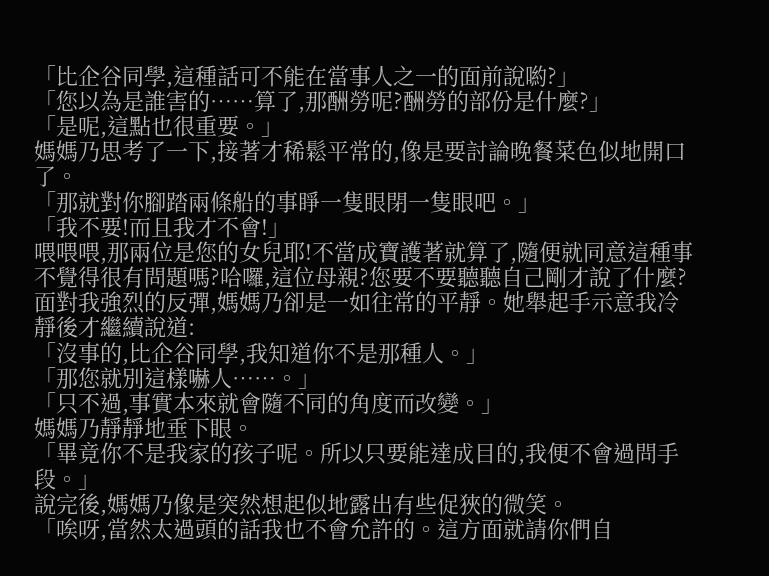「比企谷同學,這種話可不能在當事人之一的面前說喲?」
「您以為是誰害的……算了,那酬勞呢?酬勞的部份是什麼?」
「是呢,這點也很重要。」
媽媽乃思考了一下,接著才稀鬆平常的,像是要討論晚餐菜色似地開口了。
「那就對你腳踏兩條船的事睜一隻眼閉一隻眼吧。」
「我不要!而且我才不會!」
喂喂喂,那兩位是您的女兒耶!不當成寶護著就算了,隨便就同意這種事不覺得很有問題嗎?哈囉,這位母親?您要不要聽聽自己剛才說了什麼?
面對我強烈的反彈,媽媽乃卻是一如往常的平靜。她舉起手示意我冷靜後才繼續說道:
「沒事的,比企谷同學,我知道你不是那種人。」
「那您就別這樣嚇人……。」
「只不過,事實本來就會隨不同的角度而改變。」
媽媽乃靜靜地垂下眼。
「畢竟你不是我家的孩子呢。所以只要能達成目的,我便不會過問手段。」
說完後,媽媽乃像是突然想起似地露出有些促狹的微笑。
「唉呀,當然太過頭的話我也不會允許的。這方面就請你們自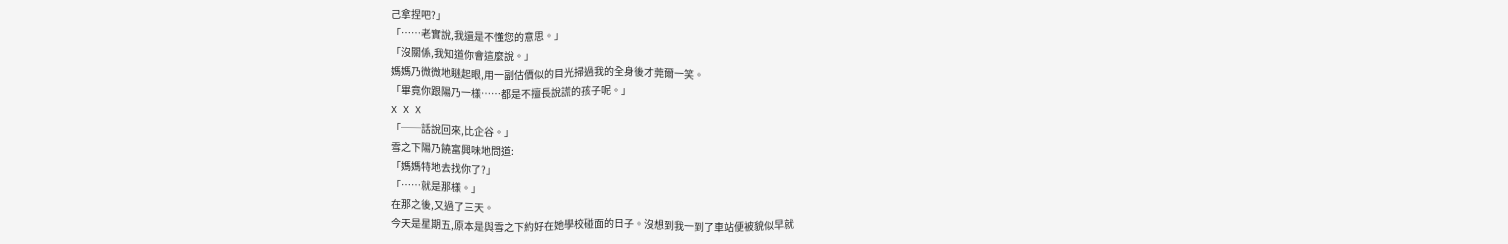己拿捏吧?」
「……老實說,我還是不懂您的意思。」
「沒關係,我知道你會這麼說。」
媽媽乃微微地瞇起眼,用一副估價似的目光掃過我的全身後才莞爾一笑。
「畢竟你跟陽乃一樣……都是不擅長說謊的孩子呢。」
X X X
「──話說回來,比企谷。」
雪之下陽乃饒富興味地問道:
「媽媽特地去找你了?」
「……就是那樣。」
在那之後,又過了三天。
今天是星期五,原本是與雪之下約好在她學校碰面的日子。沒想到我一到了車站便被貌似早就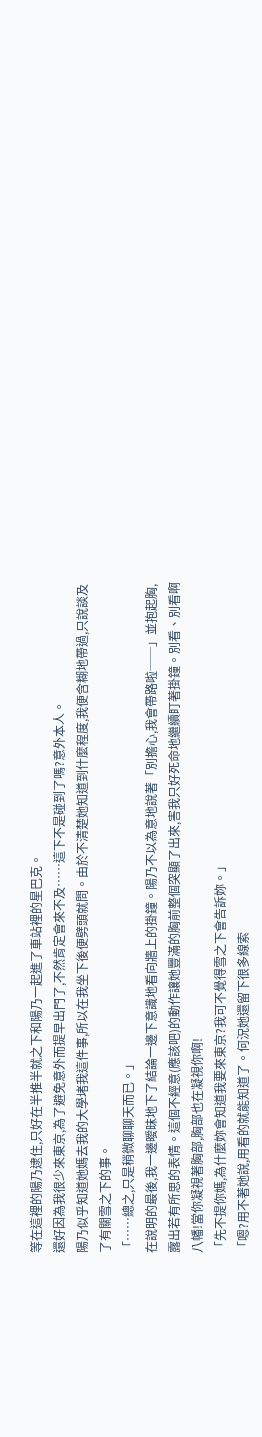等在這裡的陽乃逮住,只好在半推半就之下和陽乃一起進了車站裡的星巴克。
還好因為我很少來東京,為了避免意外而提早出門了,不然肯定會來不及……這下不是碰到了嗎?意外本人。
陽乃似乎知道她媽去我的大學堵我這件事,所以在我坐下後便劈頭就問。由於不清楚她知道到什麼程度,我便含糊地帶過,只說談及了有關雪之下的事。
「……總之,只是稍微聊聊天而已。」
在說明的最後,我一邊曖昧地下了結論一邊下意識地看向牆上的掛鐘。陽乃不以為意地說著「別擔心,我會帶路啦──」並抱起胸,露出若有所思的表情。這個不經意(應該吧)的動作讓她豐滿的胸前整個突顯了出來,害我只好死命地繼續盯著掛鐘。別看、別看啊八幡!當你凝視著胸部,胸部也在凝視你啊!
「先不提你媽,為什麼妳會知道我要來東京?我可不覺得雪之下會告訴妳。」
「嗯?用不著她說,用看的就能知道了。何況她還留下很多線索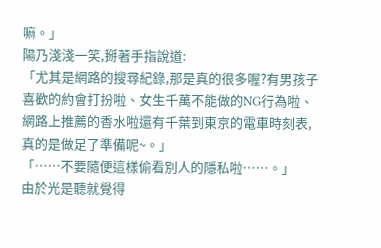嘛。」
陽乃淺淺一笑,掰著手指說道:
「尤其是網路的搜尋紀錄,那是真的很多喔?有男孩子喜歡的約會打扮啦、女生千萬不能做的NG行為啦、網路上推薦的香水啦還有千葉到東京的電車時刻表,真的是做足了準備呢~。」
「……不要隨便這樣偷看別人的隱私啦……。」
由於光是聽就覺得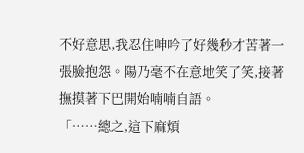不好意思,我忍住呻吟了好幾秒才苦著一張臉抱怨。陽乃毫不在意地笑了笑,接著撫摸著下巴開始喃喃自語。
「……總之,這下麻煩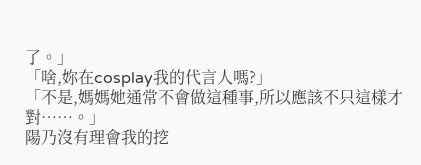了。」
「啥,妳在cosplay我的代言人嗎?」
「不是,媽媽她通常不會做這種事,所以應該不只這樣才對……。」
陽乃沒有理會我的挖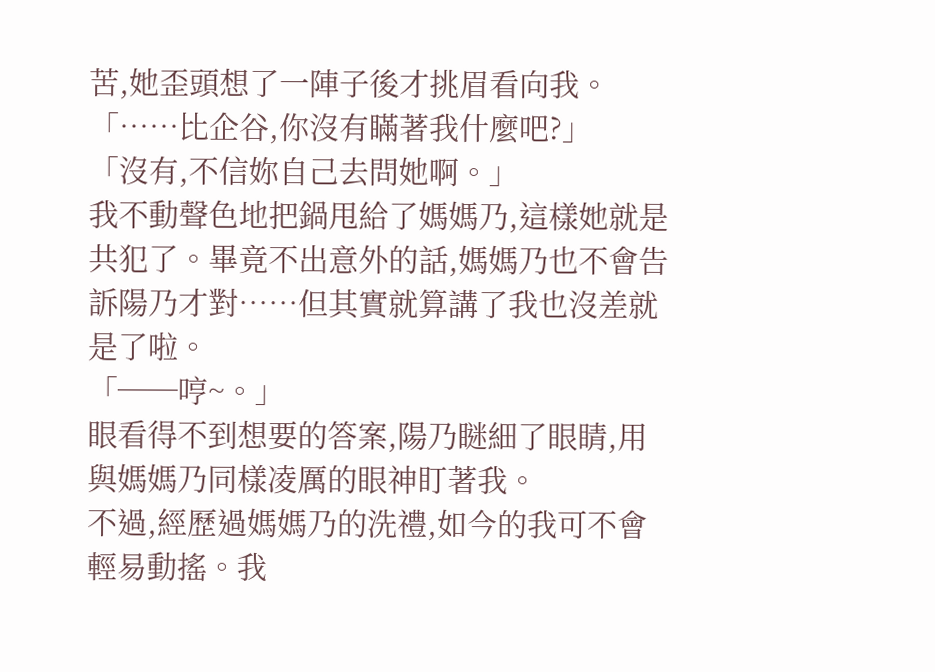苦,她歪頭想了一陣子後才挑眉看向我。
「……比企谷,你沒有瞞著我什麼吧?」
「沒有,不信妳自己去問她啊。」
我不動聲色地把鍋甩給了媽媽乃,這樣她就是共犯了。畢竟不出意外的話,媽媽乃也不會告訴陽乃才對……但其實就算講了我也沒差就是了啦。
「──哼~。」
眼看得不到想要的答案,陽乃瞇細了眼睛,用與媽媽乃同樣凌厲的眼神盯著我。
不過,經歷過媽媽乃的洗禮,如今的我可不會輕易動搖。我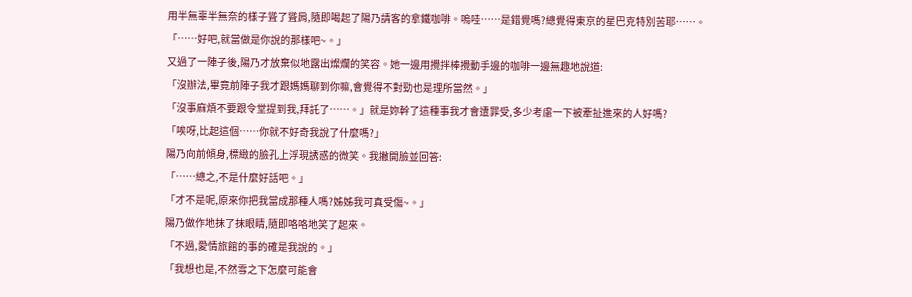用半無辜半無奈的樣子聳了聳肩,隨即喝起了陽乃請客的拿鐵咖啡。嗚哇……是錯覺嗎?總覺得東京的星巴克特別苦耶……。
「……好吧,就當做是你說的那樣吧~。」
又過了一陣子後,陽乃才放棄似地露出燦爛的笑容。她一邊用攪拌棒攪動手邊的咖啡一邊無趣地說道:
「沒辦法,畢竟前陣子我才跟媽媽聊到你嘛,會覺得不對勁也是理所當然。」
「沒事麻煩不要跟令堂提到我,拜託了……。」就是妳幹了這種事我才會遭罪受,多少考慮一下被牽扯進來的人好嗎?
「唉呀,比起這個……你就不好奇我說了什麼嗎?」
陽乃向前傾身,標緻的臉孔上浮現誘惑的微笑。我撇開臉並回答:
「……總之,不是什麼好話吧。」
「才不是呢,原來你把我當成那種人嗎?姊姊我可真受傷~。」
陽乃做作地抹了抹眼睛,隨即咯咯地笑了起來。
「不過,愛情旅館的事的確是我說的。」
「我想也是,不然雪之下怎麼可能會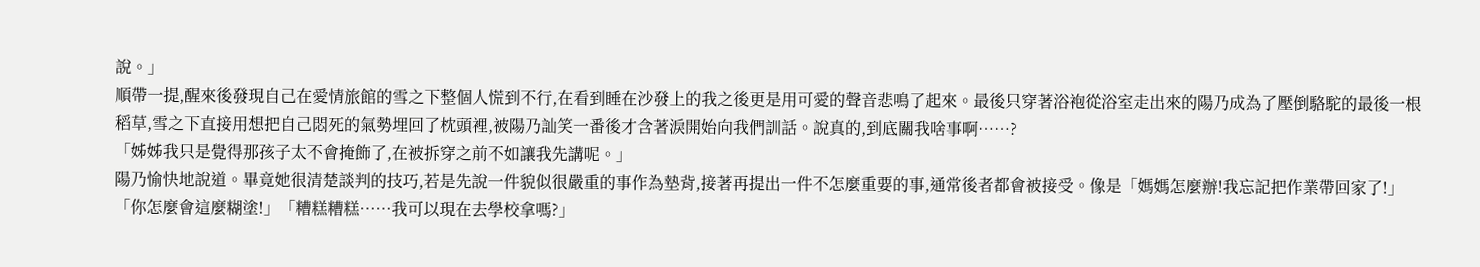說。」
順帶一提,醒來後發現自己在愛情旅館的雪之下整個人慌到不行,在看到睡在沙發上的我之後更是用可愛的聲音悲鳴了起來。最後只穿著浴袍從浴室走出來的陽乃成為了壓倒駱駝的最後一根稻草,雪之下直接用想把自己悶死的氣勢埋回了枕頭裡,被陽乃訕笑一番後才含著淚開始向我們訓話。說真的,到底關我啥事啊……?
「姊姊我只是覺得那孩子太不會掩飾了,在被拆穿之前不如讓我先講呢。」
陽乃愉快地說道。畢竟她很清楚談判的技巧,若是先說一件貌似很嚴重的事作為墊背,接著再提出一件不怎麼重要的事,通常後者都會被接受。像是「媽媽怎麼辦!我忘記把作業帶回家了!」「你怎麼會這麼糊塗!」「糟糕糟糕……我可以現在去學校拿嗎?」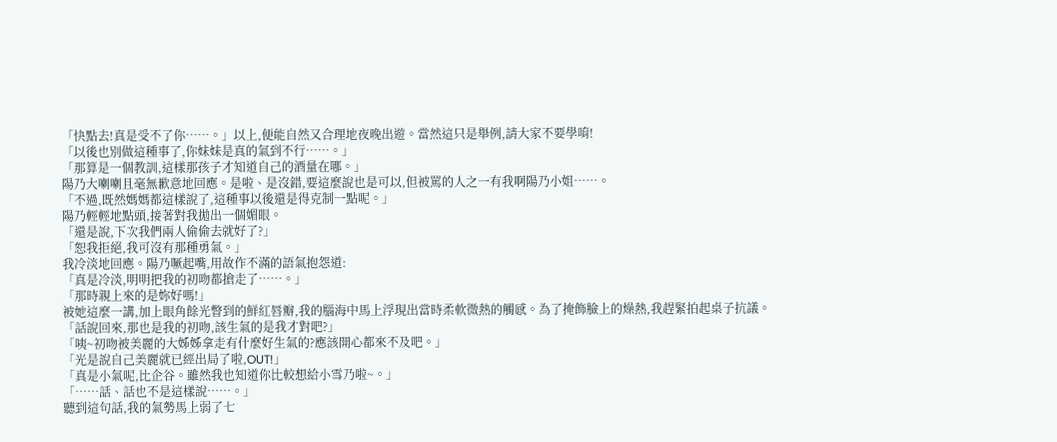「快點去!真是受不了你……。」以上,便能自然又合理地夜晚出遊。當然這只是舉例,請大家不要學唷!
「以後也別做這種事了,你妹妹是真的氣到不行……。」
「那算是一個教訓,這樣那孩子才知道自己的酒量在哪。」
陽乃大喇喇且毫無歉意地回應。是啦、是沒錯,要這麼說也是可以,但被罵的人之一有我啊陽乃小姐……。
「不過,既然媽媽都這樣說了,這種事以後還是得克制一點呢。」
陽乃輕輕地點頭,接著對我拋出一個媚眼。
「還是說,下次我們兩人偷偷去就好了?」
「恕我拒絕,我可沒有那種勇氣。」
我冷淡地回應。陽乃噘起嘴,用故作不滿的語氣抱怨道:
「真是冷淡,明明把我的初吻都搶走了……。」
「那時親上來的是妳好嗎!」
被她這麼一講,加上眼角餘光瞥到的鮮紅唇瓣,我的腦海中馬上浮現出當時柔軟微熱的觸感。為了掩飾臉上的燥熱,我趕緊拍起桌子抗議。
「話說回來,那也是我的初吻,該生氣的是我才對吧?」
「咦~初吻被美麗的大姊姊拿走有什麼好生氣的?應該開心都來不及吧。」
「光是說自己美麗就已經出局了啦,OUT!」
「真是小氣呢,比企谷。雖然我也知道你比較想給小雪乃啦~。」
「……話、話也不是這樣說……。」
聽到這句話,我的氣勢馬上弱了七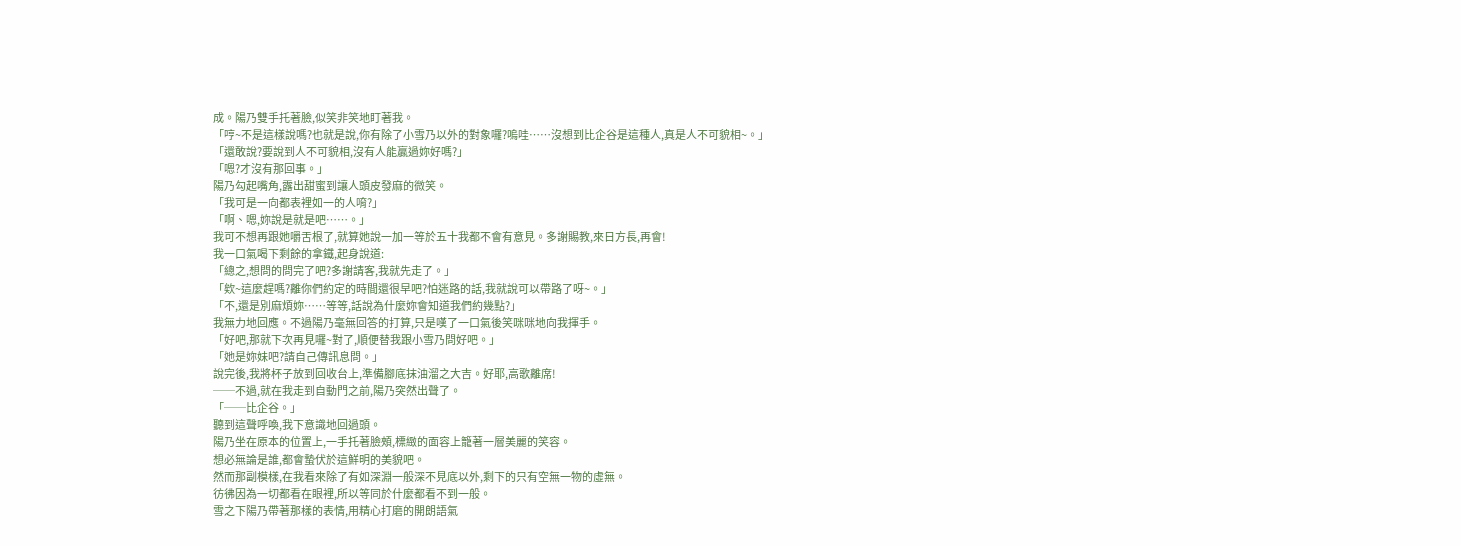成。陽乃雙手托著臉,似笑非笑地盯著我。
「哼~不是這樣說嗎?也就是說,你有除了小雪乃以外的對象囉?嗚哇……沒想到比企谷是這種人,真是人不可貌相~。」
「還敢說?要說到人不可貌相,沒有人能贏過妳好嗎?」
「嗯?才沒有那回事。」
陽乃勾起嘴角,露出甜蜜到讓人頭皮發麻的微笑。
「我可是一向都表裡如一的人唷?」
「啊、嗯,妳說是就是吧……。」
我可不想再跟她嚼舌根了,就算她說一加一等於五十我都不會有意見。多謝賜教,來日方長,再會!
我一口氣喝下剩餘的拿鐵,起身說道:
「總之,想問的問完了吧?多謝請客,我就先走了。」
「欸~這麼趕嗎?離你們約定的時間還很早吧?怕迷路的話,我就說可以帶路了呀~。」
「不,還是別麻煩妳……等等,話說為什麼妳會知道我們約幾點?」
我無力地回應。不過陽乃毫無回答的打算,只是嘆了一口氣後笑咪咪地向我揮手。
「好吧,那就下次再見囉~對了,順便替我跟小雪乃問好吧。」
「她是妳妹吧?請自己傳訊息問。」
說完後,我將杯子放到回收台上,準備腳底抹油溜之大吉。好耶,高歌離席!
──不過,就在我走到自動門之前,陽乃突然出聲了。
「──比企谷。」
聽到這聲呼喚,我下意識地回過頭。
陽乃坐在原本的位置上,一手托著臉頰,標緻的面容上籠著一層美麗的笑容。
想必無論是誰,都會蟄伏於這鮮明的美貌吧。
然而那副模樣,在我看來除了有如深淵一般深不見底以外,剩下的只有空無一物的虛無。
彷彿因為一切都看在眼裡,所以等同於什麼都看不到一般。
雪之下陽乃帶著那樣的表情,用精心打磨的開朗語氣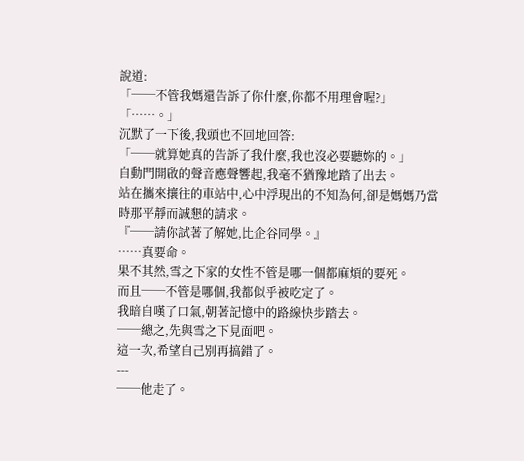說道:
「──不管我媽還告訴了你什麼,你都不用理會喔?」
「……。」
沉默了一下後,我頭也不回地回答:
「──就算她真的告訴了我什麼,我也沒必要聽妳的。」
自動門開啟的聲音應聲響起,我毫不猶豫地踏了出去。
站在攜來攘往的車站中,心中浮現出的不知為何,卻是媽媽乃當時那平靜而誠懇的請求。
『──請你試著了解她,比企谷同學。』
……真要命。
果不其然,雪之下家的女性不管是哪一個都麻煩的要死。
而且──不管是哪個,我都似乎被吃定了。
我暗自嘆了口氣,朝著記憶中的路線快步踏去。
──總之,先與雪之下見面吧。
這一次,希望自己別再搞錯了。
---
──他走了。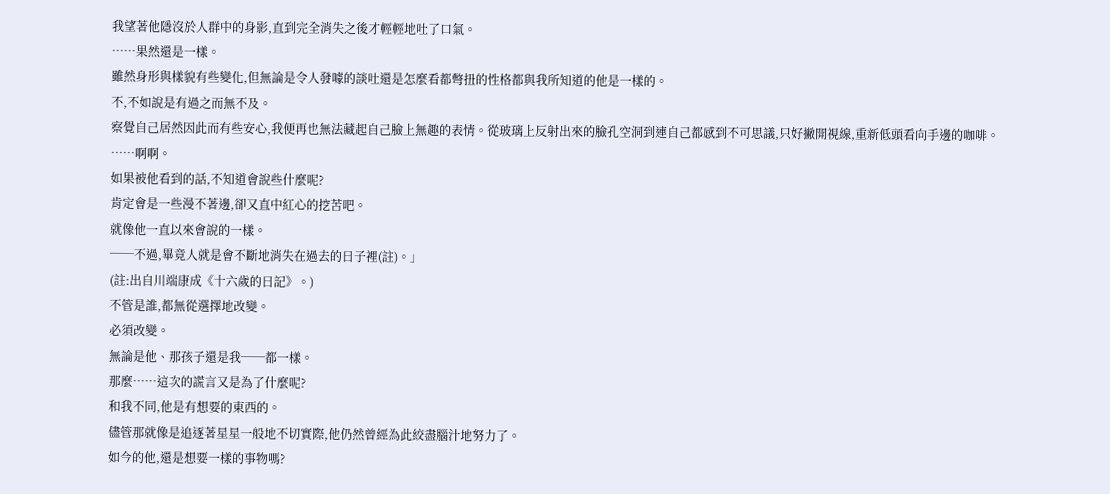我望著他隱沒於人群中的身影,直到完全消失之後才輕輕地吐了口氣。
……果然還是一樣。
雖然身形與樣貌有些變化,但無論是令人發噱的談吐還是怎麼看都彆扭的性格都與我所知道的他是一樣的。
不,不如說是有過之而無不及。
察覺自己居然因此而有些安心,我便再也無法藏起自己臉上無趣的表情。從玻璃上反射出來的臉孔空洞到連自己都感到不可思議,只好撇開視線,重新低頭看向手邊的咖啡。
……啊啊。
如果被他看到的話,不知道會說些什麼呢?
肯定會是一些漫不著邊,卻又直中紅心的挖苦吧。
就像他一直以來會說的一樣。
──不過,畢竟人就是會不斷地消失在過去的日子裡(註)。」
(註:出自川端康成《十六歲的日記》。)
不管是誰,都無從選擇地改變。
必須改變。
無論是他、那孩子還是我──都一樣。
那麼……這次的謊言又是為了什麼呢?
和我不同,他是有想要的東西的。
儘管那就像是追逐著星星一般地不切實際,他仍然曾經為此絞盡腦汁地努力了。
如今的他,還是想要一樣的事物嗎?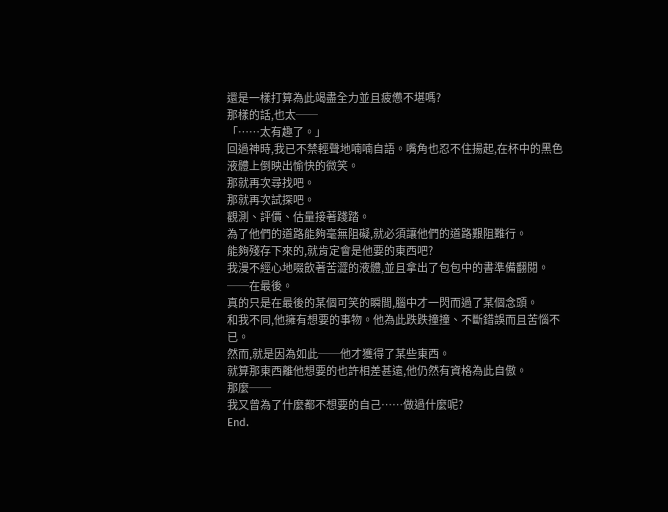還是一樣打算為此竭盡全力並且疲憊不堪嗎?
那樣的話,也太──
「……太有趣了。」
回過神時,我已不禁輕聲地喃喃自語。嘴角也忍不住揚起,在杯中的黑色液體上倒映出愉快的微笑。
那就再次尋找吧。
那就再次試探吧。
觀測、評價、估量接著踐踏。
為了他們的道路能夠毫無阻礙,就必須讓他們的道路艱阻難行。
能夠殘存下來的,就肯定會是他要的東西吧?
我漫不經心地啜飲著苦澀的液體,並且拿出了包包中的書準備翻閱。
──在最後。
真的只是在最後的某個可笑的瞬間,腦中才一閃而過了某個念頭。
和我不同,他擁有想要的事物。他為此跌跌撞撞、不斷錯誤而且苦惱不已。
然而,就是因為如此──他才獲得了某些東西。
就算那東西離他想要的也許相差甚遠,他仍然有資格為此自傲。
那麼──
我又曾為了什麼都不想要的自己……做過什麼呢?
End.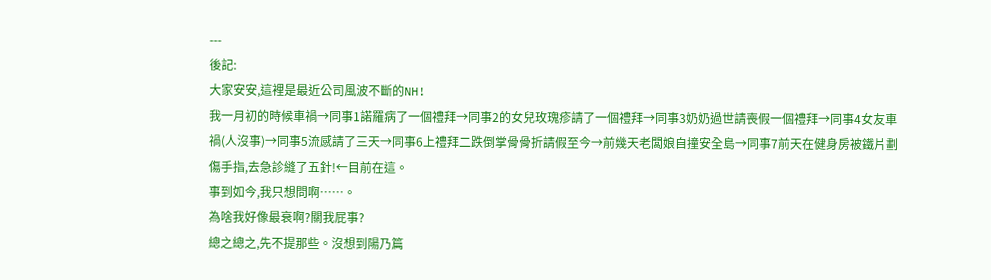---
後記:
大家安安,這裡是最近公司風波不斷的NH!
我一月初的時候車禍→同事1諾羅病了一個禮拜→同事2的女兒玫瑰疹請了一個禮拜→同事3奶奶過世請喪假一個禮拜→同事4女友車禍(人沒事)→同事5流感請了三天→同事6上禮拜二跌倒掌骨骨折請假至今→前幾天老闆娘自撞安全島→同事7前天在健身房被鐵片劃傷手指,去急診縫了五針!←目前在這。
事到如今,我只想問啊……。
為啥我好像最衰啊?關我屁事?
總之總之,先不提那些。沒想到陽乃篇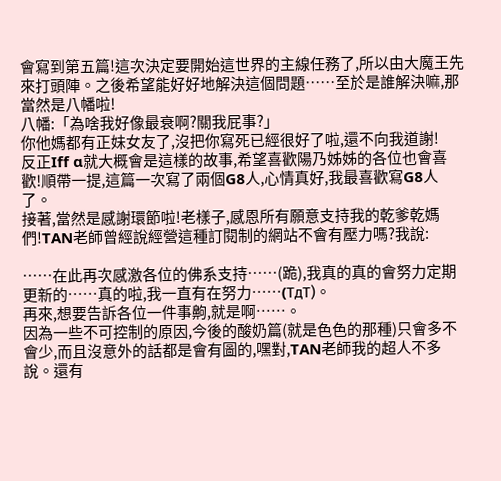會寫到第五篇!這次決定要開始這世界的主線任務了,所以由大魔王先來打頭陣。之後希望能好好地解決這個問題……至於是誰解決嘛,那當然是八幡啦!
八幡:「為啥我好像最衰啊?關我屁事?」
你他媽都有正妹女友了,沒把你寫死已經很好了啦,還不向我道謝!
反正Iff α就大概會是這樣的故事,希望喜歡陽乃姊姊的各位也會喜歡!順帶一提,這篇一次寫了兩個G8人,心情真好,我最喜歡寫G8人了。
接著,當然是感謝環節啦!老樣子,感恩所有願意支持我的乾爹乾媽們!TAN老師曾經說經營這種訂閱制的網站不會有壓力嗎?我說:

……在此再次感激各位的佛系支持……(跪),我真的真的會努力定期更新的……真的啦,我一直有在努力……(TдT)。
再來,想要告訴各位一件事齁,就是啊……。
因為一些不可控制的原因,今後的酸奶篇(就是色色的那種)只會多不會少,而且沒意外的話都是會有圖的,嘿對,TAN老師我的超人不多說。還有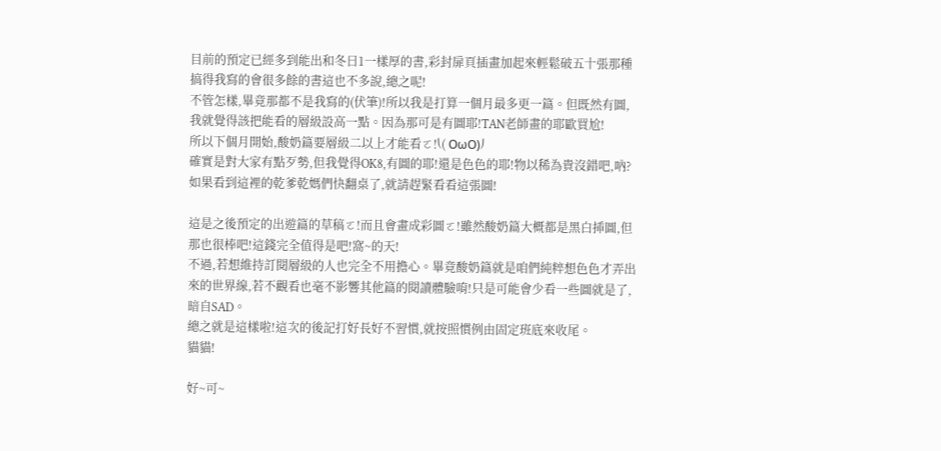目前的預定已經多到能出和冬日1一樣厚的書,彩封扉頁插畫加起來輕鬆破五十張那種搞得我寫的會很多餘的書這也不多說,總之呢!
不管怎樣,畢竟那都不是我寫的(伏筆)!所以我是打算一個月最多更一篇。但既然有圖,我就覺得該把能看的層級設高一點。因為那可是有圖耶!TAN老師畫的耶歐買尬!
所以下個月開始,酸奶篇要層級二以上才能看ㄛ!⎝( OωO)⎠
確實是對大家有點歹勢,但我覺得OK8,有圖的耶!還是色色的耶!物以稀為貴沒錯吧,吶?
如果看到這裡的乾爹乾媽們快翻桌了,就請趕緊看看這張圖!

這是之後預定的出遊篇的草稿ㄛ!而且會畫成彩圖ㄛ!雖然酸奶篇大概都是黑白揷圖,但那也很棒吧!這錢完全值得是吧!窩~的天!
不過,若想維持訂閱層級的人也完全不用擔心。畢竟酸奶篇就是咱們純粹想色色才弄出來的世界線,若不觀看也毫不影響其他篇的閱讀體驗唷!只是可能會少看一些圖就是了,暗自SAD。
總之就是這樣啦!這次的後記打好長好不習慣,就按照慣例由固定班底來收尾。
貓貓!

好~可~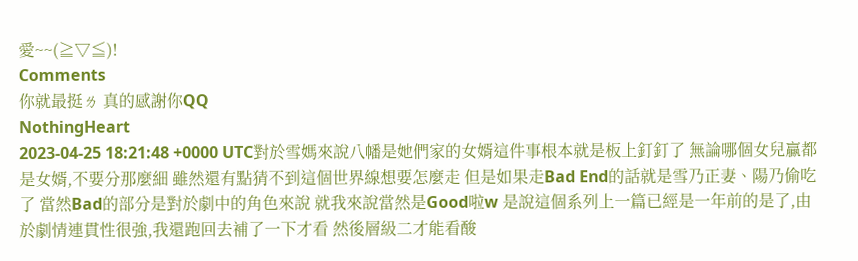愛~~(≧▽≦)!
Comments
你就最挺ㄌ 真的感謝你QQ
NothingHeart
2023-04-25 18:21:48 +0000 UTC對於雪媽來說八幡是她們家的女婿這件事根本就是板上釘釘了 無論哪個女兒贏都是女婿,不要分那麼細 雖然還有點猜不到這個世界線想要怎麼走 但是如果走Bad End的話就是雪乃正妻、陽乃偷吃了 當然Bad的部分是對於劇中的角色來說 就我來說當然是Good啦w 是說這個系列上一篇已經是一年前的是了,由於劇情連貫性很強,我還跑回去補了一下才看 然後層級二才能看酸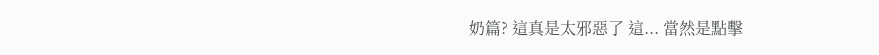奶篇? 這真是太邪惡了 這... 當然是點擊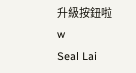升級按鈕啦w
Seal Lai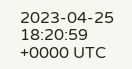2023-04-25 18:20:59 +0000 UTC